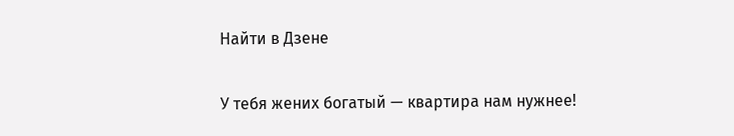Найти в Дзене

У тебя жених богатый — квартира нам нужнее!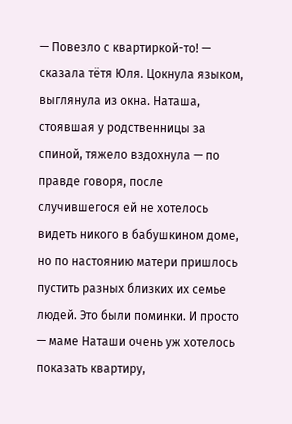— Повезло с квартиркой-то! — сказала тётя Юля. Цокнула языком, выглянула из окна. Наташа, стоявшая у родственницы за спиной, тяжело вздохнула — по правде говоря, после случившегося ей не хотелось видеть никого в бабушкином доме, но по настоянию матери пришлось пустить разных близких их семье людей. Это были поминки. И просто — маме Наташи очень уж хотелось показать квартиру,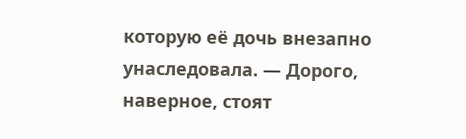которую её дочь внезапно унаследовала. — Дорого, наверное, стоят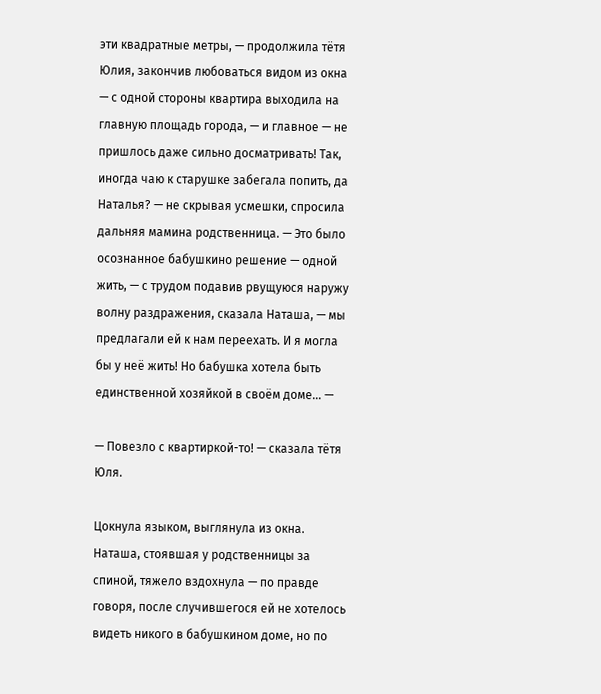эти квадратные метры, — продолжила тётя Юлия, закончив любоваться видом из окна — с одной стороны квартира выходила на главную площадь города, — и главное — не пришлось даже сильно досматривать! Так, иногда чаю к старушке забегала попить, да Наталья? — не скрывая усмешки, спросила дальняя мамина родственница. — Это было осознанное бабушкино решение — одной жить, — с трудом подавив рвущуюся наружу волну раздражения, сказала Наташа, — мы предлагали ей к нам переехать. И я могла бы у неё жить! Но бабушка хотела быть единственной хозяйкой в своём доме… —

— Повезло с квартиркой-то! — сказала тётя Юля.

Цокнула языком, выглянула из окна. Наташа, стоявшая у родственницы за спиной, тяжело вздохнула — по правде говоря, после случившегося ей не хотелось видеть никого в бабушкином доме, но по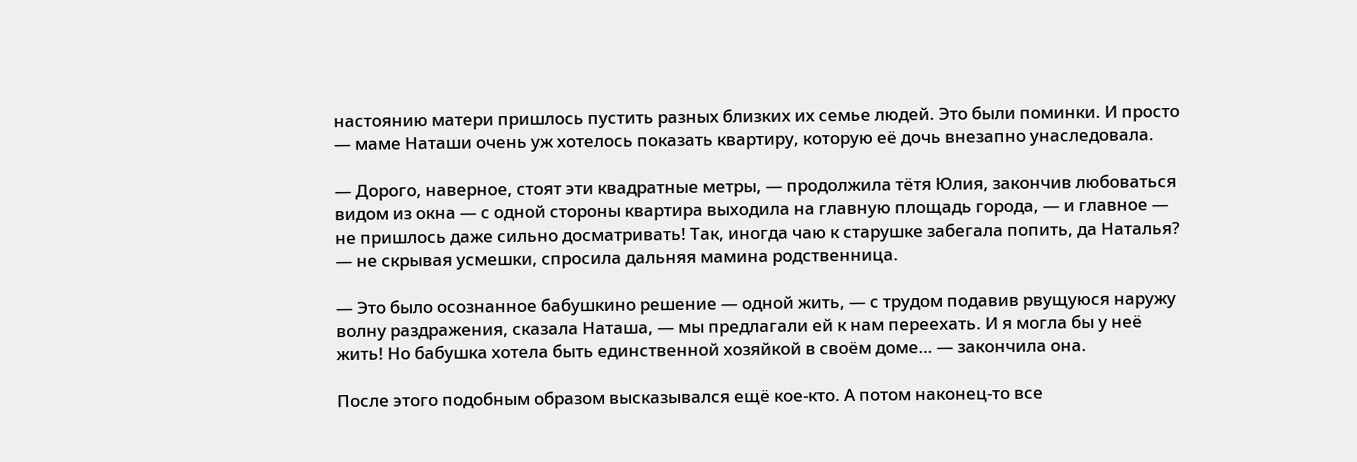настоянию матери пришлось пустить разных близких их семье людей. Это были поминки. И просто — маме Наташи очень уж хотелось показать квартиру, которую её дочь внезапно унаследовала.

— Дорого, наверное, стоят эти квадратные метры, — продолжила тётя Юлия, закончив любоваться видом из окна — с одной стороны квартира выходила на главную площадь города, — и главное — не пришлось даже сильно досматривать! Так, иногда чаю к старушке забегала попить, да Наталья? — не скрывая усмешки, спросила дальняя мамина родственница.

— Это было осознанное бабушкино решение — одной жить, — с трудом подавив рвущуюся наружу волну раздражения, сказала Наташа, — мы предлагали ей к нам переехать. И я могла бы у неё жить! Но бабушка хотела быть единственной хозяйкой в своём доме… — закончила она.

После этого подобным образом высказывался ещё кое-кто. А потом наконец-то все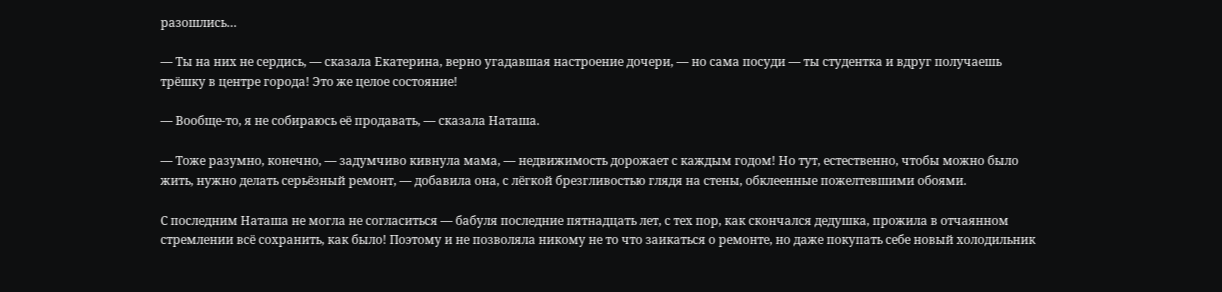разошлись…

— Ты на них не сердись, — сказала Екатерина, верно угадавшая настроение дочери, — но сама посуди — ты студентка и вдруг получаешь трёшку в центре города! Это же целое состояние!

— Вообще-то, я не собираюсь её продавать, — сказала Наташа.

— Тоже разумно, конечно, — задумчиво кивнула мама, — недвижимость дорожает с каждым годом! Но тут, естественно, чтобы можно было жить, нужно делать серьёзный ремонт, — добавила она, с лёгкой брезгливостью глядя на стены, обклеенные пожелтевшими обоями.

С последним Наташа не могла не согласиться — бабуля последние пятнадцать лет, с тех пор, как скончался дедушка, прожила в отчаянном стремлении всё сохранить, как было! Поэтому и не позволяла никому не то что заикаться о ремонте, но даже покупать себе новый холодильник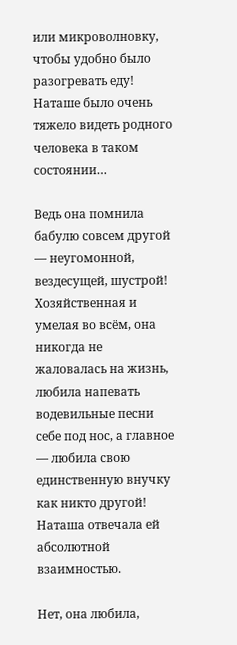или микроволновку, чтобы удобно было разогревать еду! Наташе было очень тяжело видеть родного человека в таком состоянии…

Ведь она помнила бабулю совсем другой — неугомонной, вездесущей, шустрой! Хозяйственная и умелая во всём, она никогда не жаловалась на жизнь, любила напевать водевильные песни себе под нос, а главное — любила свою единственную внучку как никто другой! Наташа отвечала ей абсолютной взаимностью.

Нет, она любила,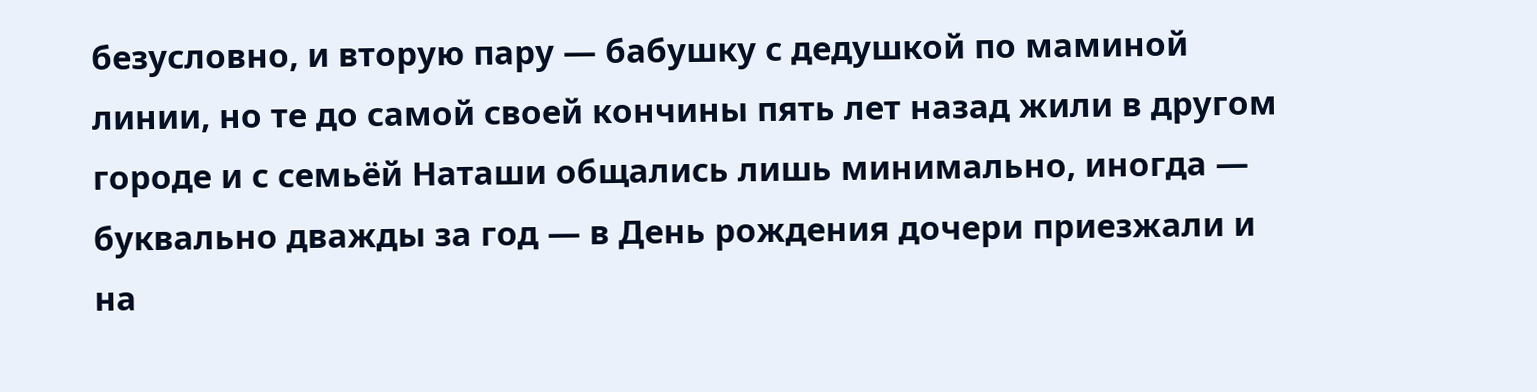безусловно, и вторую пару — бабушку с дедушкой по маминой линии, но те до самой своей кончины пять лет назад жили в другом городе и с семьёй Наташи общались лишь минимально, иногда — буквально дважды за год — в День рождения дочери приезжали и на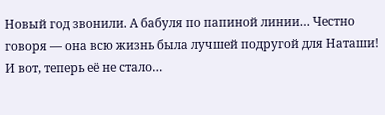Новый год звонили. А бабуля по папиной линии… Честно говоря — она всю жизнь была лучшей подругой для Наташи! И вот, теперь её не стало…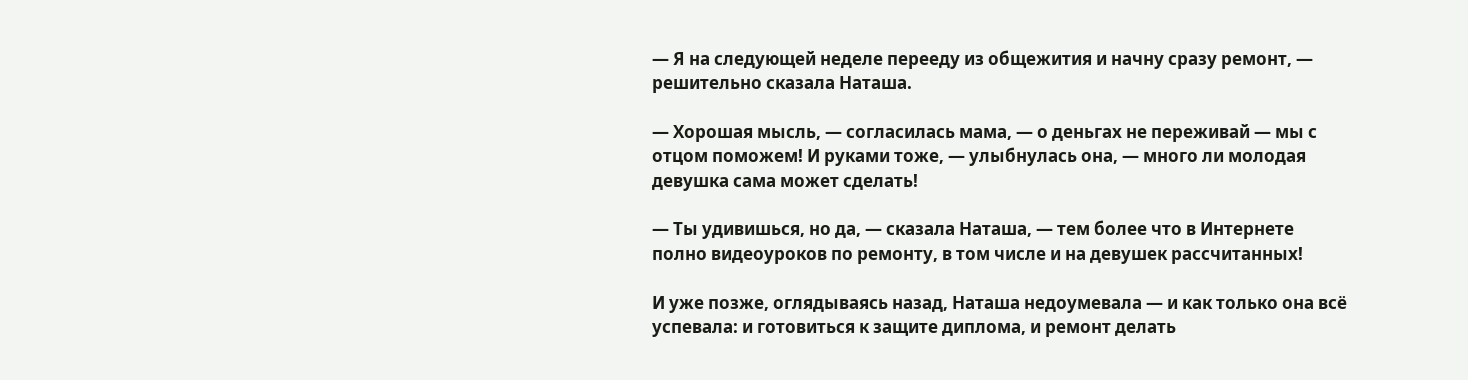— Я на следующей неделе перееду из общежития и начну сразу ремонт, — решительно сказала Наташа.

— Хорошая мысль, — согласилась мама, — о деньгах не переживай — мы с отцом поможем! И руками тоже, — улыбнулась она, — много ли молодая девушка сама может сделать!

— Ты удивишься, но да, — сказала Наташа, — тем более что в Интернете полно видеоуроков по ремонту, в том числе и на девушек рассчитанных!

И уже позже, оглядываясь назад, Наташа недоумевала — и как только она всё успевала: и готовиться к защите диплома, и ремонт делать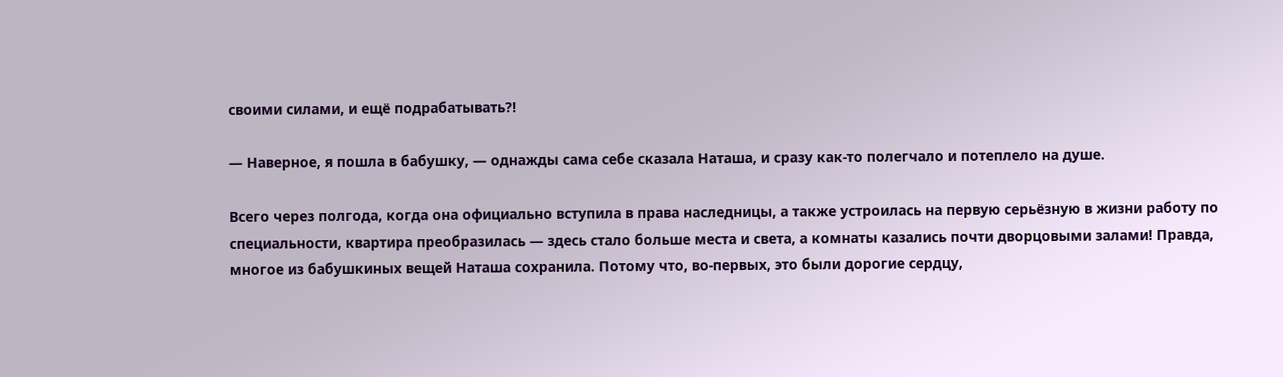своими силами, и ещё подрабатывать?!

— Наверное, я пошла в бабушку, — однажды сама себе сказала Наташа, и сразу как-то полегчало и потеплело на душе.

Всего через полгода, когда она официально вступила в права наследницы, а также устроилась на первую серьёзную в жизни работу по специальности, квартира преобразилась — здесь стало больше места и света, а комнаты казались почти дворцовыми залами! Правда, многое из бабушкиных вещей Наташа сохранила. Потому что, во-первых, это были дорогие сердцу,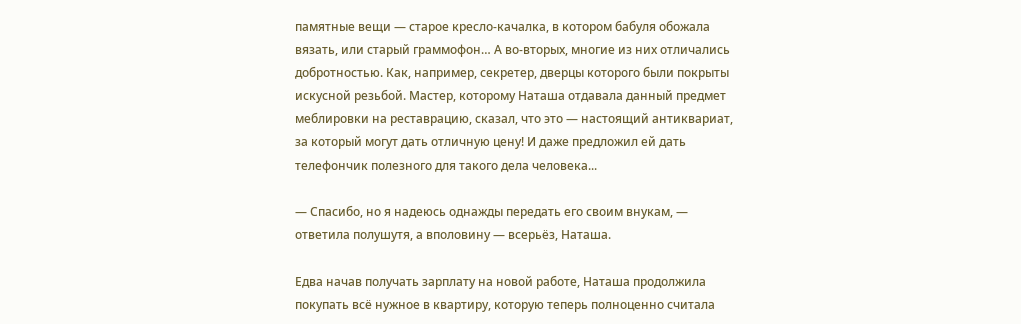памятные вещи — старое кресло-качалка, в котором бабуля обожала вязать, или старый граммофон… А во-вторых, многие из них отличались добротностью. Как, например, секретер, дверцы которого были покрыты искусной резьбой. Мастер, которому Наташа отдавала данный предмет меблировки на реставрацию, сказал, что это — настоящий антиквариат, за который могут дать отличную цену! И даже предложил ей дать телефончик полезного для такого дела человека...

— Спасибо, но я надеюсь однажды передать его своим внукам, — ответила полушутя, а вполовину — всерьёз, Наташа.

Едва начав получать зарплату на новой работе, Наташа продолжила покупать всё нужное в квартиру, которую теперь полноценно считала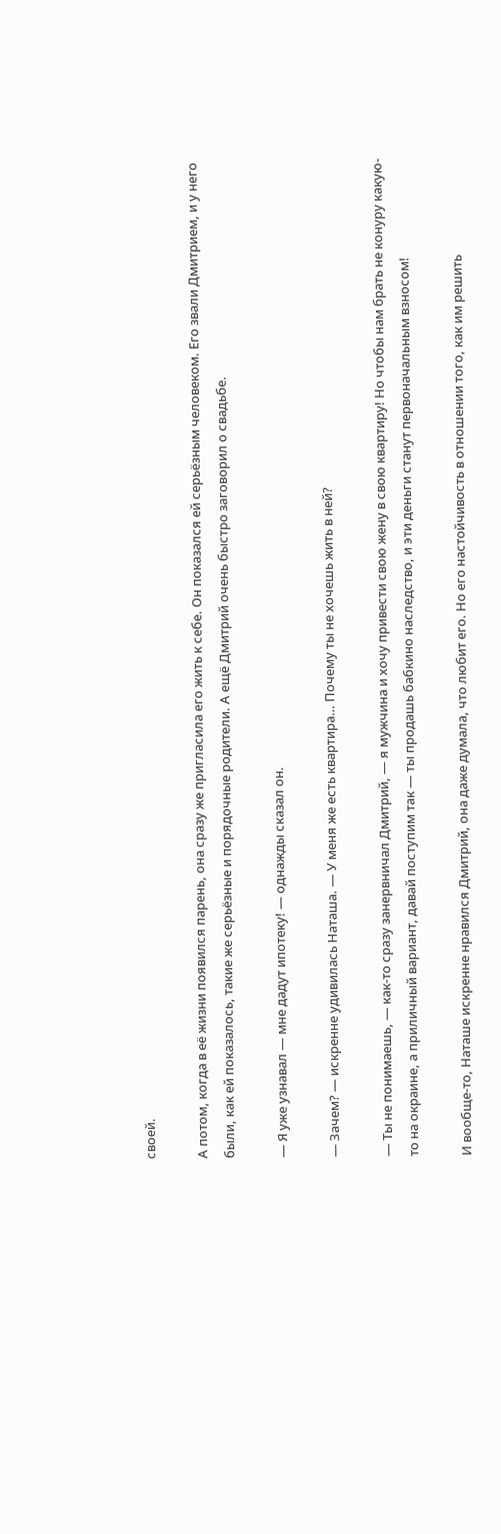своей.

А потом, когда в её жизни появился парень, она сразу же пригласила его жить к себе. Он показался ей серьёзным человеком. Его звали Дмитрием, и у него были, как ей показалось, такие же серьёзные и порядочные родители. А ещё Дмитрий очень быстро заговорил о свадьбе.

— Я уже узнавал — мне дадут ипотеку! — однажды сказал он.

— Зачем? — искренне удивилась Наташа. — У меня же есть квартира… Почему ты не хочешь жить в ней?

— Ты не понимаешь, — как-то сразу занервничал Дмитрий, — я мужчина и хочу привести свою жену в свою квартиру! Но чтобы нам брать не конуру какую-то на окраине, а приличный вариант, давай поступим так — ты продашь бабкино наследство, и эти деньги станут первоначальным взносом!

И вообще-то, Наташе искренне нравился Дмитрий, она даже думала, что любит его. Но его настойчивость в отношении того, как им решить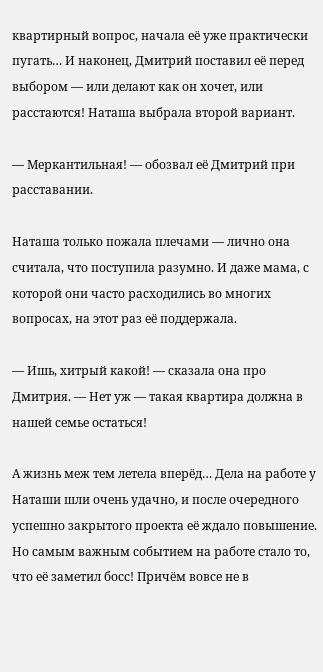квартирный вопрос, начала её уже практически пугать… И наконец, Дмитрий поставил её перед выбором — или делают как он хочет, или расстаются! Наташа выбрала второй вариант.

— Меркантильная! — обозвал её Дмитрий при расставании.

Наташа только пожала плечами — лично она считала, что поступила разумно. И даже мама, с которой они часто расходились во многих вопросах, на этот раз её поддержала.

— Ишь, хитрый какой! — сказала она про Дмитрия. — Нет уж — такая квартира должна в нашей семье остаться!

А жизнь меж тем летела вперёд… Дела на работе у Наташи шли очень удачно, и после очередного успешно закрытого проекта её ждало повышение. Но самым важным событием на работе стало то, что её заметил босс! Причём вовсе не в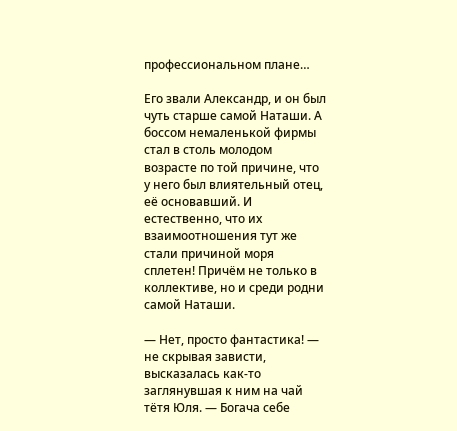профессиональном плане…

Его звали Александр, и он был чуть старше самой Наташи. А боссом немаленькой фирмы стал в столь молодом возрасте по той причине, что у него был влиятельный отец, её основавший. И естественно, что их взаимоотношения тут же стали причиной моря сплетен! Причём не только в коллективе, но и среди родни самой Наташи.

— Нет, просто фантастика! — не скрывая зависти, высказалась как-то заглянувшая к ним на чай тётя Юля. — Богача себе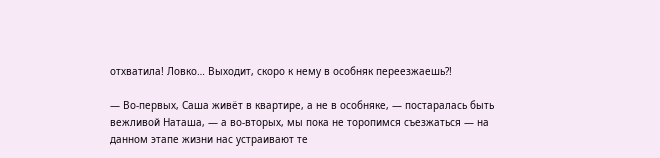отхватила! Ловко… Выходит, скоро к нему в особняк переезжаешь?!

— Во-первых, Саша живёт в квартире, а не в особняке, — постаралась быть вежливой Наташа, — а во-вторых, мы пока не торопимся съезжаться — на данном этапе жизни нас устраивают те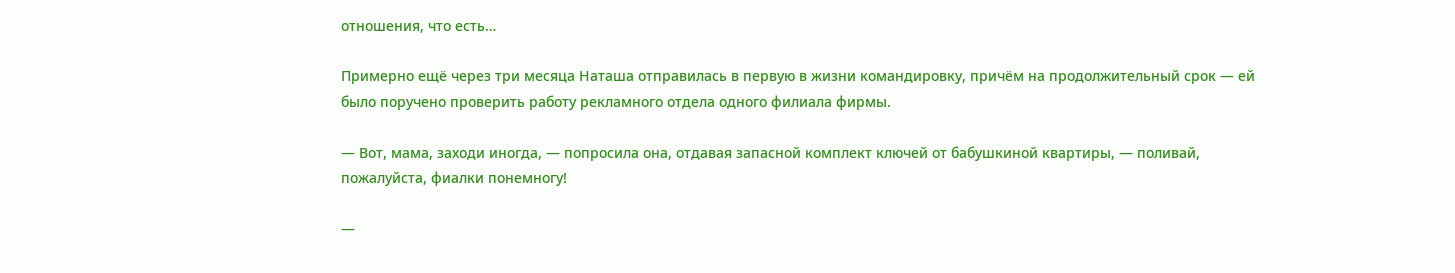отношения, что есть…

Примерно ещё через три месяца Наташа отправилась в первую в жизни командировку, причём на продолжительный срок — ей было поручено проверить работу рекламного отдела одного филиала фирмы.

— Вот, мама, заходи иногда, — попросила она, отдавая запасной комплект ключей от бабушкиной квартиры, — поливай, пожалуйста, фиалки понемногу!

—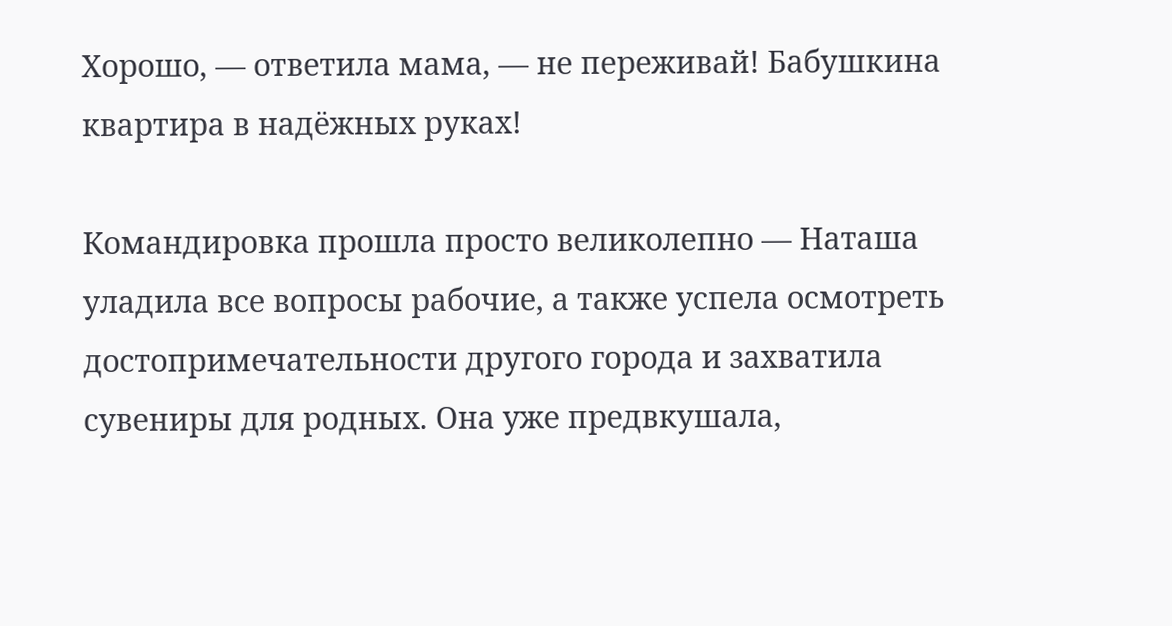Хорошо, — ответила мама, — не переживай! Бабушкина квартира в надёжных руках!

Командировка прошла просто великолепно — Наташа уладила все вопросы рабочие, а также успела осмотреть достопримечательности другого города и захватила сувениры для родных. Она уже предвкушала,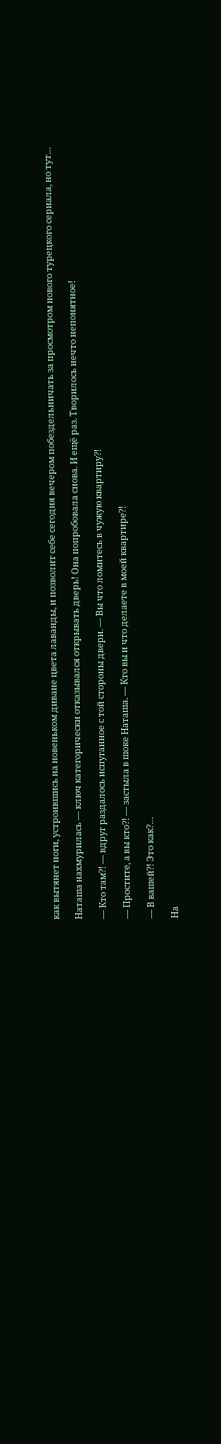как вытянет ноги, устроившись на новеньком диване цвета лаванды, и позволит себе сегодня вечером побездельничать за просмотром нового турецкого сериала, но тут…

Наташа нахмурилась — ключ категорически отказывался открывать дверь! Она попробовала снова. И ещё раз. Творилось нечто непонятное!

— Кто там?! — вдруг раздалось испуганное с той стороны двери. — Вы что ломитесь в чужую квартиру?!

— Простите, а вы кто?! — застыла в шоке Наташа. — Кто вы и что делаете в моей квартире?!

— В вашей?! Это как?…

На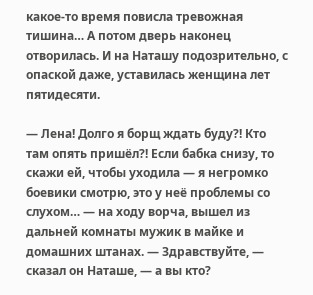какое-то время повисла тревожная тишина… А потом дверь наконец отворилась. И на Наташу подозрительно, с опаской даже, уставилась женщина лет пятидесяти.

— Лена! Долго я борщ ждать буду?! Кто там опять пришёл?! Если бабка снизу, то скажи ей, чтобы уходила — я негромко боевики смотрю, это у неё проблемы со слухом… — на ходу ворча, вышел из дальней комнаты мужик в майке и домашних штанах. — Здравствуйте, — сказал он Наташе, — а вы кто?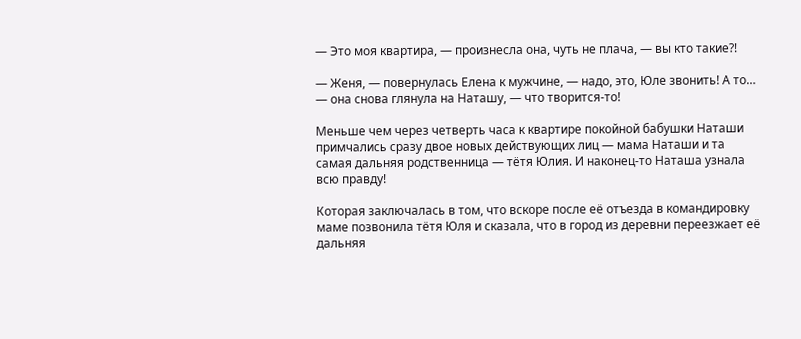— Это моя квартира, — произнесла она, чуть не плача, — вы кто такие?!

— Женя, — повернулась Елена к мужчине, — надо, это, Юле звонить! А то… — она снова глянула на Наташу, — что творится-то!

Меньше чем через четверть часа к квартире покойной бабушки Наташи примчались сразу двое новых действующих лиц — мама Наташи и та самая дальняя родственница — тётя Юлия. И наконец-то Наташа узнала всю правду!

Которая заключалась в том, что вскоре после её отъезда в командировку маме позвонила тётя Юля и сказала, что в город из деревни переезжает её дальняя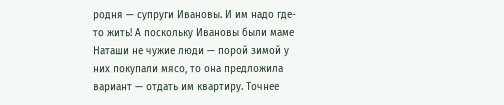родня — супруги Ивановы. И им надо где-то жить! А поскольку Ивановы были маме Наташи не чужие люди — порой зимой у них покупали мясо, то она предложила вариант — отдать им квартиру. Точнее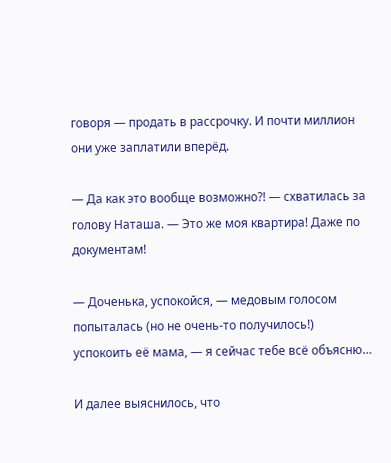говоря — продать в рассрочку. И почти миллион они уже заплатили вперёд.

— Да как это вообще возможно?! — схватилась за голову Наташа. — Это же моя квартира! Даже по документам!

— Доченька, успокойся, — медовым голосом попыталась (но не очень-то получилось!) успокоить её мама, — я сейчас тебе всё объясню…

И далее выяснилось, что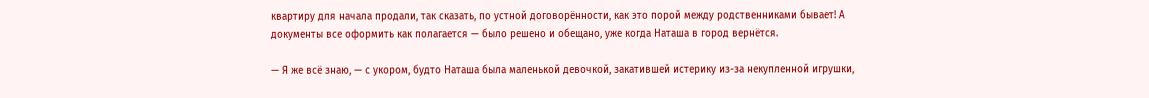квартиру для начала продали, так сказать, по устной договорённости, как это порой между родственниками бывает! А документы все оформить как полагается — было решено и обещано, уже когда Наташа в город вернётся.

— Я же всё знаю, — с укором, будто Наташа была маленькой девочкой, закатившей истерику из-за некупленной игрушки,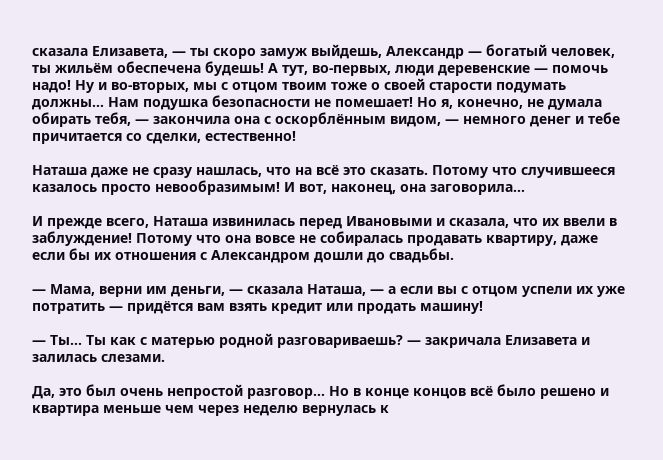сказала Елизавета, — ты скоро замуж выйдешь, Александр — богатый человек, ты жильём обеспечена будешь! А тут, во-первых, люди деревенские — помочь надо! Ну и во-вторых, мы с отцом твоим тоже о своей старости подумать должны… Нам подушка безопасности не помешает! Но я, конечно, не думала обирать тебя, — закончила она с оскорблённым видом, — немного денег и тебе причитается со сделки, естественно!

Наташа даже не сразу нашлась, что на всё это сказать. Потому что случившееся казалось просто невообразимым! И вот, наконец, она заговорила…

И прежде всего, Наташа извинилась перед Ивановыми и сказала, что их ввели в заблуждение! Потому что она вовсе не собиралась продавать квартиру, даже если бы их отношения с Александром дошли до свадьбы.

— Мама, верни им деньги, — сказала Наташа, — а если вы с отцом успели их уже потратить — придётся вам взять кредит или продать машину!

— Ты… Ты как с матерью родной разговариваешь? — закричала Елизавета и залилась слезами.

Да, это был очень непростой разговор… Но в конце концов всё было решено и квартира меньше чем через неделю вернулась к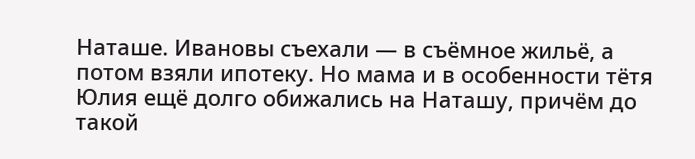Наташе. Ивановы съехали — в съёмное жильё, а потом взяли ипотеку. Но мама и в особенности тётя Юлия ещё долго обижались на Наташу, причём до такой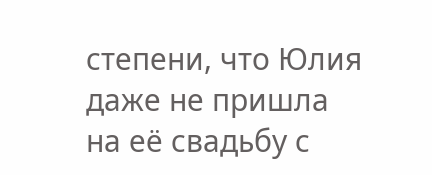степени, что Юлия даже не пришла на её свадьбу с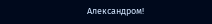Александром!